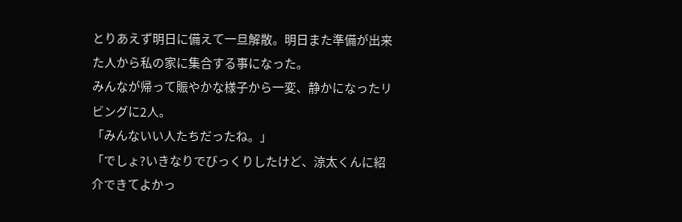とりあえず明日に備えて一旦解散。明日また準備が出来た人から私の家に集合する事になった。
みんなが帰って賑やかな様子から一変、静かになったリビングに2人。
「みんないい人たちだったね。」
「でしょ?いきなりでびっくりしたけど、涼太くんに紹介できてよかっ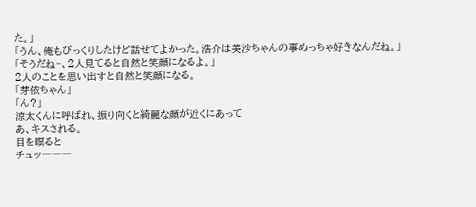た。」
「うん、俺もびっくりしたけど話せてよかった。浩介は美沙ちゃんの事めっちゃ好きなんだね。」
「そうだね~、2人見てると自然と笑顔になるよ。」
2人のことを思い出すと自然と笑顔になる。
「芽依ちゃん」
「ん?」
涼太くんに呼ばれ、振り向くと綺麗な顔が近くにあって
あ、キスされる。
目を瞑ると
チュッ―――